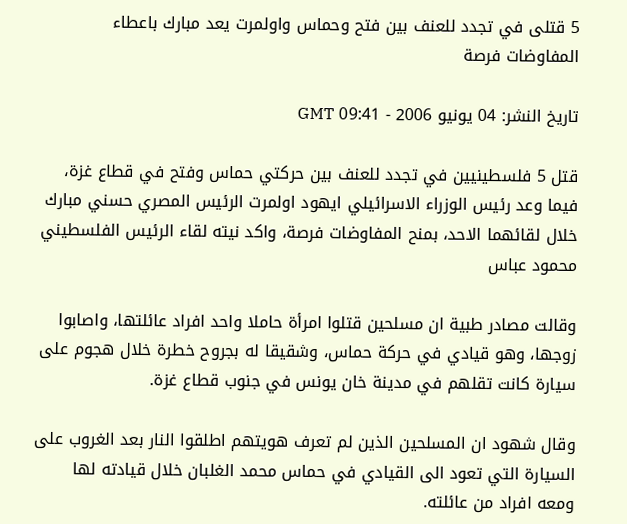5 قتلى في تجدد للعنف بين فتح وحماس واولمرت يعد مبارك باعطاء المفاوضات فرصة

تاريخ النشر: 04 يونيو 2006 - 09:41 GMT

قتل 5 فلسطينيين في تجدد للعنف بين حركتي حماس وفتح في قطاع غزة، فيما وعد رئيس الوزراء الاسرائيلي ايهود اولمرت الرئيس المصري حسني مبارك خلال لقائهما الاحد، بمنح المفاوضات فرصة، واكد نيته لقاء الرئيس الفلسطيني محمود عباس

وقالت مصادر طبية ان مسلحين قتلوا امرأة حاملا واحد افراد عائلتها، واصابوا زوجها، وهو قيادي في حركة حماس، وشقيقا له بجروح خطرة خلال هجوم على سيارة كانت تقلهم في مدينة خان يونس في جنوب قطاع غزة.

وقال شهود ان المسلحين الذين لم تعرف هويتهم اطلقوا النار بعد الغروب على السيارة التي تعود الى القيادي في حماس محمد الغلبان خلال قيادته لها ومعه افراد من عائلته.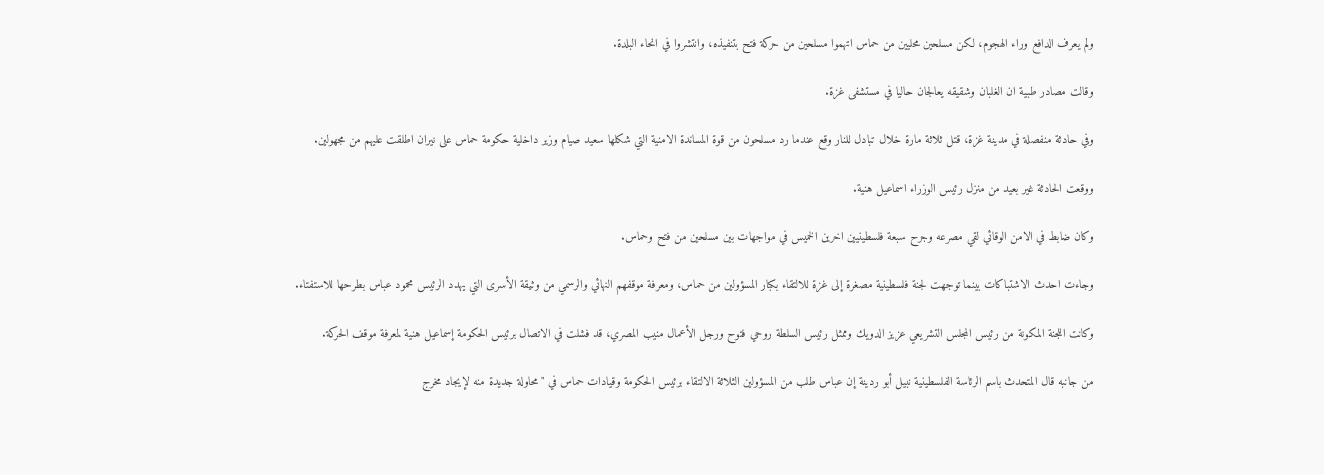ولم يعرف الدافع وراء الهجوم، لكن مسلحين محليين من حماس اتهموا مسلحين من حركة فتح بتنفيذه، وانتشروا في انحاء البلدة.

وقالت مصادر طبية ان الغلبان وشقيقه يعالجان حاليا في مستشفى غزة.

وفي حادثة منفصلة في مدينة غزة، قتل ثلاثة مارة خلال تبادل للنار وقع عندما رد مسلحون من قوة المساندة الامنية التي شكلها سعيد صيام وزير داخلية حكومة حماس على نيران اطلقت عليهم من مجهولين.

ووقعت الحادثة غير بعيد من منزل رئيس الوزراء اسماعيل هنية.

وكان ضابط في الامن الوقائي لقي مصرعه وجرح سبعة فلسطينيين اخرين الخميس في مواجهات بين مسلحين من فتح وحماس.

وجاءت احدث الاشتباكات بينما توجهت لجنة فلسطينية مصغرة إلى غزة للالتقاء بكبار المسؤولين من حماس، ومعرفة موقفهم النهائي والرسمي من وثيقة الأسرى التي يهدد الرئيس محمود عباس بطرحها للاستفتاء.

وكانت اللجنة المكونة من رئيس المجلس التشريعي عزيز الدويك وممثل رئيس السلطة روحي فتوح ورجل الأعمال منيب المصري، قد فشلت في الاتصال برئيس الحكومة إسماعيل هنية لمعرفة موقف الحركة.

من جانبه قال المتحدث باسم الرئاسة الفلسطينية نبيل أبو ردينة إن عباس طلب من المسؤولين الثلاثة الالتقاء برئيس الحكومة وقيادات حماس في "محاولة جديدة منه لإيجاد مخرج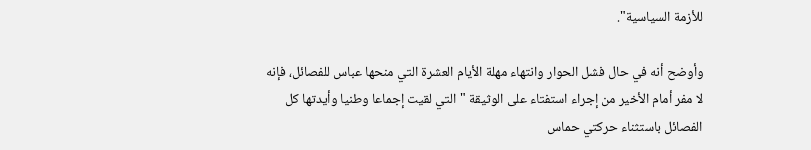للأزمة السياسية".

وأوضح أنه في حال فشل الحوار وانتهاء مهلة الأيام العشرة التي منحها عباس للفصائل، فإنه لا مفر أمام الأخير من إجراء استفتاء على الوثيقة "التي لقيت إجماعا وطنيا وأيدتها كل الفصائل باستثناء حركتي حماس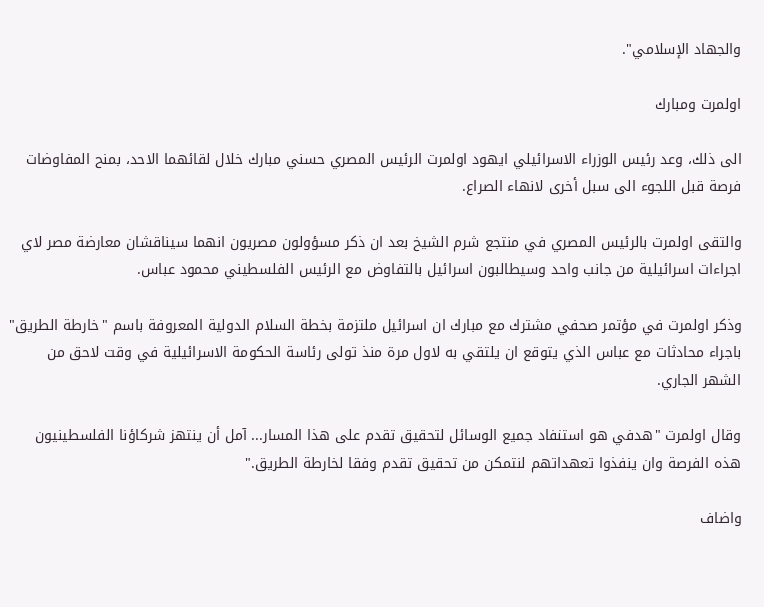والجهاد الإسلامي".

اولمرت ومبارك

الى ذلك، وعد رئيس الوزراء الاسرائيلي ايهود اولمرت الرئيس المصري حسني مبارك خلال لقائهما الاحد، بمنح المفاوضات فرصة قبل اللجوء الى سبل أخرى لانهاء الصراع.

والتقى اولمرت بالرئيس المصري في منتجع شرم الشيخ بعد ان ذكر مسؤولون مصريون انهما سيناقشان معارضة مصر لاي اجراءات اسرائيلية من جانب واحد وسيطالبون اسرائيل بالتفاوض مع الرئيس الفلسطيني محمود عباس.

وذكر اولمرت في مؤتمر صحفي مشترك مع مبارك ان اسرائيل ملتزمة بخطة السلام الدولية المعروفة باسم "خارطة الطريق" باجراء محادثات مع عباس الذي يتوقع ان يلتقي به لاول مرة منذ تولى رئاسة الحكومة الاسرائيلية في وقت لاحق من الشهر الجاري.

وقال اولمرت "هدفي هو استنفاد جميع الوسائل لتحقيق تقدم على هذا المسار... آمل أن ينتهز شركاؤنا الفلسطينيون هذه الفرصة وان ينفذوا تعهداتهم لنتمكن من تحقيق تقدم وفقا لخارطة الطريق."

واضاف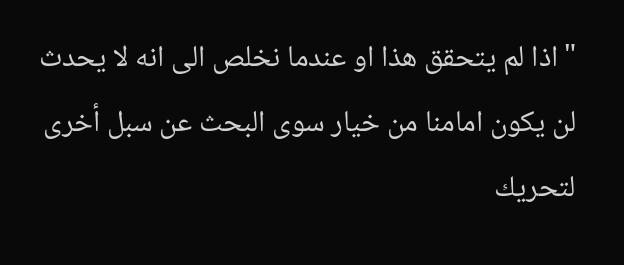"اذا لم يتحقق هذا او عندما نخلص الى انه لا يحدث لن يكون امامنا من خيار سوى البحث عن سبل أخرى لتحريك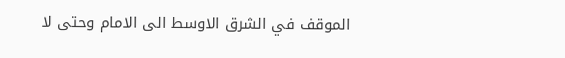الموقف في الشرق الاوسط الى الامام وحتى لا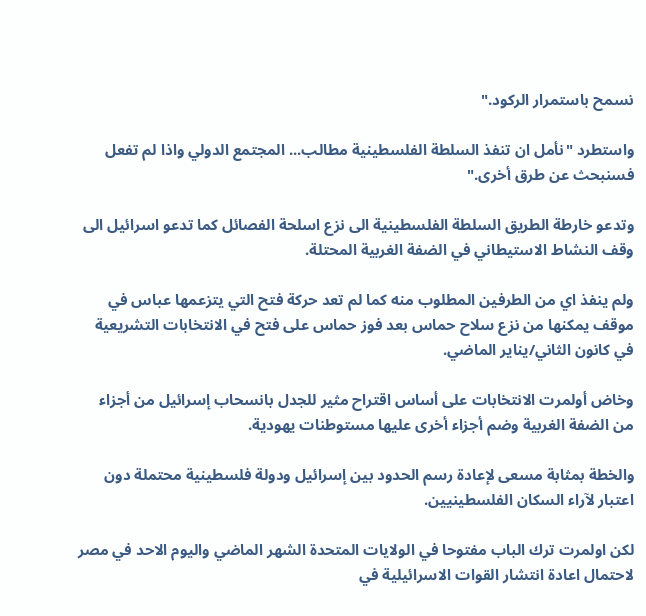نسمح باستمرار الركود."

واستطرد "نأمل ان تنفذ السلطة الفلسطينية مطالب... المجتمع الدولي واذا لم تفعل فسنبحث عن طرق أخرى."

وتدعو خارطة الطريق السلطة الفلسطينية الى نزع اسلحة الفصائل كما تدعو اسرائيل الى وقف النشاط الاستيطاني في الضفة الغربية المحتلة.

ولم ينفذ اي من الطرفين المطلوب منه كما لم تعد حركة فتح التي يتزعمها عباس في موقف يمكنها من نزع سلاح حماس بعد فوز حماس على فتح في الانتخابات التشريعية في كانون الثاني/يناير الماضي.

وخاض أولمرت الانتخابات على أساس اقتراح مثير للجدل بانسحاب إسرائيل من أجزاء من الضفة الغربية وضم أجزاء أخرى عليها مستوطنات يهودية.

والخطة بمثابة مسعى لإعادة رسم الحدود بين إسرائيل ودولة فلسطينية محتملة دون اعتبار لآراء السكان الفلسطينيين.

لكن اولمرت ترك الباب مفتوحا في الولايات المتحدة الشهر الماضي واليوم الاحد في مصر لاحتمال اعادة انتشار القوات الاسرائيلية في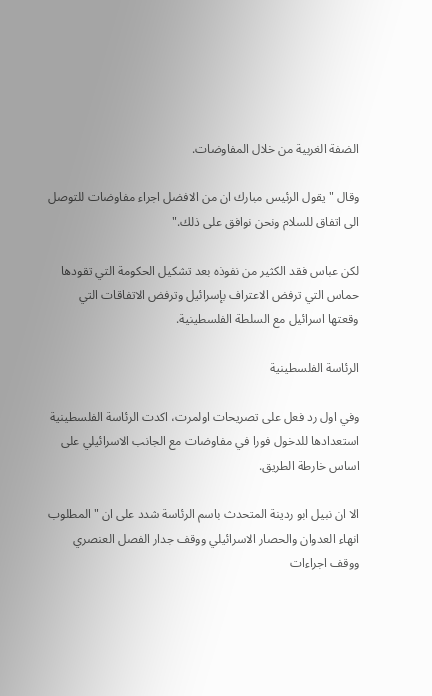الضفة الغربية من خلال المفاوضات.

وقال "يقول الرئيس مبارك ان من الافضل اجراء مفاوضات للتوصل الى اتفاق للسلام ونحن نوافق على ذلك."

لكن عباس فقد الكثير من نفوذه بعد تشكيل الحكومة التي تقودها حماس التي ترفض الاعتراف بإسرائيل وترفض الاتفاقات التي وقعتها اسرائيل مع السلطة الفلسطينية.

الرئاسة الفلسطينية

وفي اول رد فعل على تصريحات اولمرت، اكدت الرئاسة الفلسطينية استعدادها للدخول فورا في مفاوضات مع الجانب الاسرائيلي على اساس خارطة الطريق.

الا ان نبيل ابو ردينة المتحدث باسم الرئاسة شدد على ان "المطلوب انهاء العدوان والحصار الاسرائيلي ووقف جدار الفصل العنصري ووقف اجراءات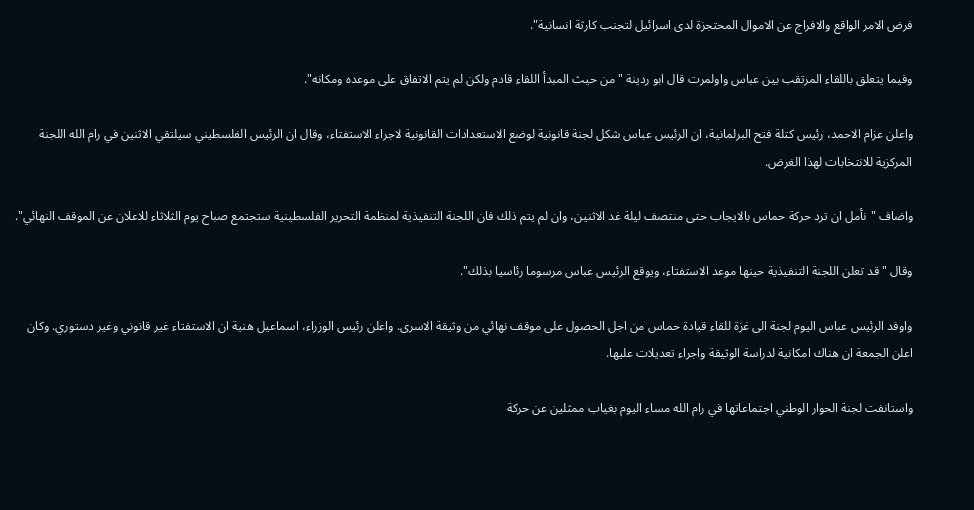فرض الامر الواقع والافراج عن الاموال المحتجزة لدى اسرائيل لتجنب كارثة انسانية".

وفيما يتعلق باللقاء المرتقب بين عباس واولمرت قال ابو ردينة "من حيث المبدأ اللقاء قادم ولكن لم يتم الاتفاق على موعده ومكانه".

واعلن عزام الاحمد، رئيس كتلة فتح البرلمانية، ان الرئيس عباس شكل لجنة قانونية لوضع الاستعدادات القانونية لاجراء الاستفتاء، وقال ان الرئيس الفلسطيني سيلتقي الاثنين في رام الله اللجنة المركزية للانتخابات لهذا الغرض.

واضاف "نأمل ان ترد حركة حماس بالايجاب حتى منتصف ليلة غد الاثنين، وان لم يتم ذلك فان اللجنة التنفيذية لمنظمة التحرير الفلسطينية ستجتمع صباح يوم الثلاثاء للاعلان عن الموقف النهائي".

وقال "قد تعلن اللجنة التنفيذية حينها موعد الاستفتاء، ويوقع الرئيس عباس مرسوما رئاسيا بذلك".

واوفد الرئيس عباس اليوم لجنة الى غزة للقاء قيادة حماس من اجل الحصول على موقف نهائي من وثيقة الاسرى. واعلن رئيس الوزراء، اسماعيل هنية ان الاستفتاء غير قانوني وغير دستوري. وكان اعلن الجمعة ان هناك امكانية لدراسة الوثيقة واجراء تعديلات عليها.

واستانفت لجنة الحوار الوطني اجتماعاتها في رام الله مساء اليوم بغياب ممثلين عن حركة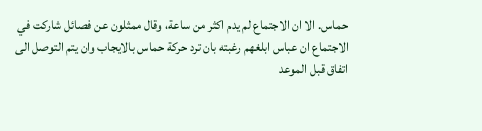حماس. الا ان الاجتماع لم يدم اكثر من ساعة، وقال ممثلون عن فصائل شاركت في الاجتماع ان عباس ابلغهم رغبته بان ترد حركة حماس بالايجاب وان يتم التوصل الى اتفاق قبل الموعد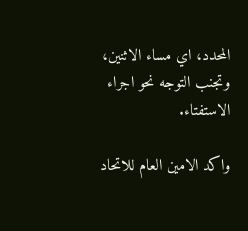المحدد، اي مساء الاثنين، وتجنب التوجه نحو اجراء الاستفتاء.

واكد الامين العام للاتحاد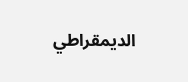الديمقراطي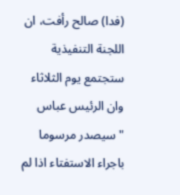(فدا) صالح رأفت، ان اللجنة التنفيذية ستجتمع يوم الثلاثاء وان الرئيس عباس "سيصدر مرسوما باجراء الاستفتاء اذا لم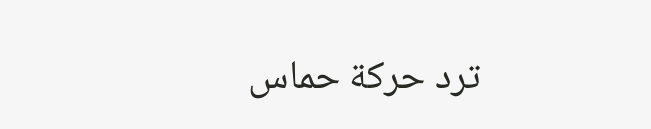ترد حركة حماس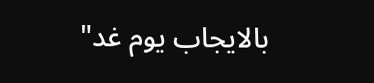بالايجاب يوم غد"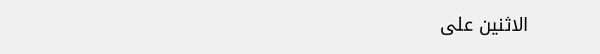الاثنين على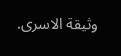وثيقة الاسرى.